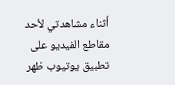أثناء مشاهدتي لأحد مقاطع الفيديو على تطبيق يوتيوب ظهر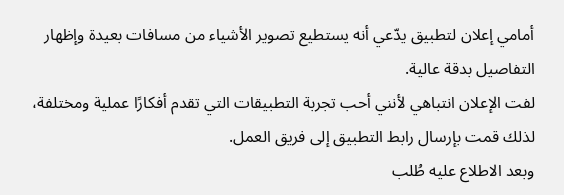أمامي إعلان لتطبيق يدّعي أنه يستطيع تصوير الأشياء من مسافات بعيدة وإظهار التفاصيل بدقة عالية.
لفت الإعلان انتباهي لأنني أحب تجربة التطبيقات التي تقدم أفكارًا عملية ومختلفة، لذلك قمت بإرسال رابط التطبيق إلى فريق العمل.
وبعد الاطلاع عليه طُلب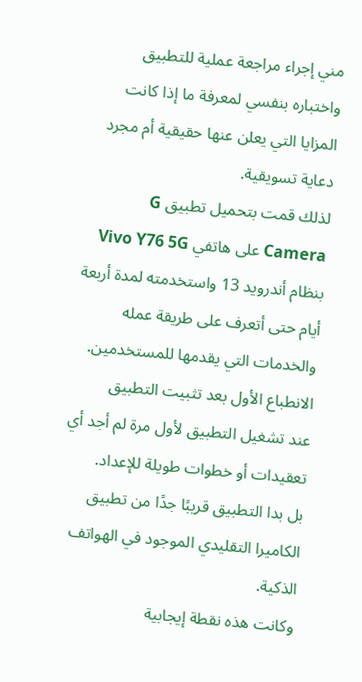مني إجراء مراجعة عملية للتطبيق واختباره بنفسي لمعرفة ما إذا كانت المزايا التي يعلن عنها حقيقية أم مجرد دعاية تسويقية.
لذلك قمت بتحميل تطبيق G Camera على هاتفي Vivo Y76 5G بنظام أندرويد 13 واستخدمته لمدة أربعة أيام حتى أتعرف على طريقة عمله والخدمات التي يقدمها للمستخدمين.
الانطباع الأول بعد تثبيت التطبيق
عند تشغيل التطبيق لأول مرة لم أجد أي تعقيدات أو خطوات طويلة للإعداد.
بل بدا التطبيق قريبًا جدًا من تطبيق الكاميرا التقليدي الموجود في الهواتف الذكية.
وكانت هذه نقطة إيجابية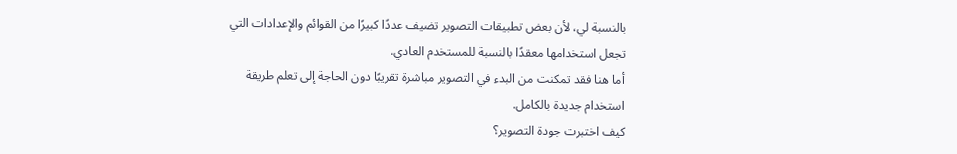بالنسبة لي، لأن بعض تطبيقات التصوير تضيف عددًا كبيرًا من القوائم والإعدادات التي تجعل استخدامها معقدًا بالنسبة للمستخدم العادي.
أما هنا فقد تمكنت من البدء في التصوير مباشرة تقريبًا دون الحاجة إلى تعلم طريقة استخدام جديدة بالكامل.
كيف اختبرت جودة التصوير؟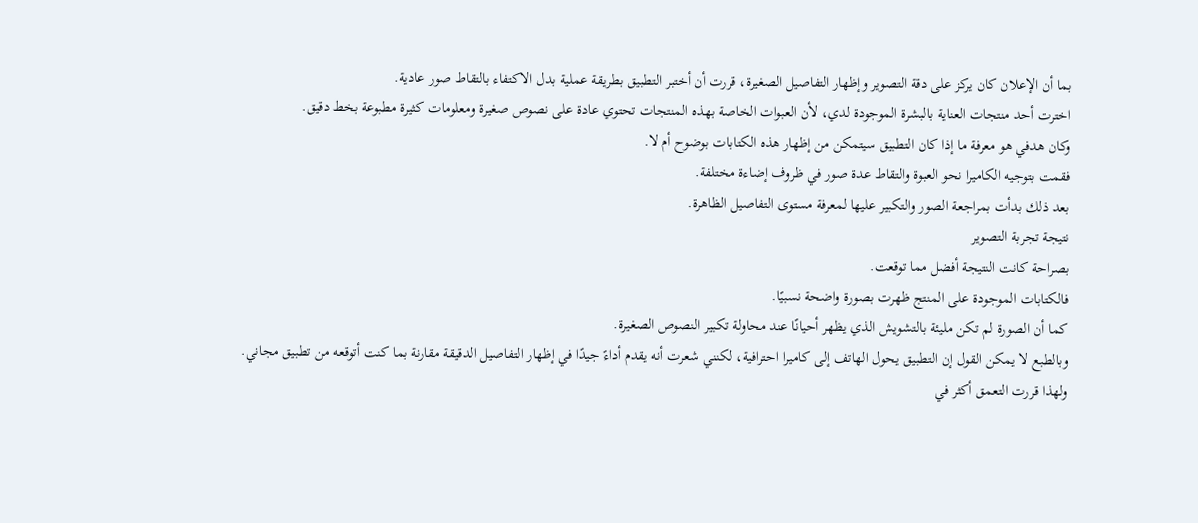بما أن الإعلان كان يركز على دقة التصوير وإظهار التفاصيل الصغيرة، قررت أن أختبر التطبيق بطريقة عملية بدل الاكتفاء بالتقاط صور عادية.
اخترت أحد منتجات العناية بالبشرة الموجودة لدي، لأن العبوات الخاصة بهذه المنتجات تحتوي عادة على نصوص صغيرة ومعلومات كثيرة مطبوعة بخط دقيق.
وكان هدفي هو معرفة ما إذا كان التطبيق سيتمكن من إظهار هذه الكتابات بوضوح أم لا.
فقمت بتوجيه الكاميرا نحو العبوة والتقاط عدة صور في ظروف إضاءة مختلفة.
بعد ذلك بدأت بمراجعة الصور والتكبير عليها لمعرفة مستوى التفاصيل الظاهرة.
نتيجة تجربة التصوير
بصراحة كانت النتيجة أفضل مما توقعت.
فالكتابات الموجودة على المنتج ظهرت بصورة واضحة نسبيًا.
كما أن الصورة لم تكن مليئة بالتشويش الذي يظهر أحيانًا عند محاولة تكبير النصوص الصغيرة.
وبالطبع لا يمكن القول إن التطبيق يحول الهاتف إلى كاميرا احترافية، لكنني شعرت أنه يقدم أداءً جيدًا في إظهار التفاصيل الدقيقة مقارنة بما كنت أتوقعه من تطبيق مجاني.
ولهذا قررت التعمق أكثر في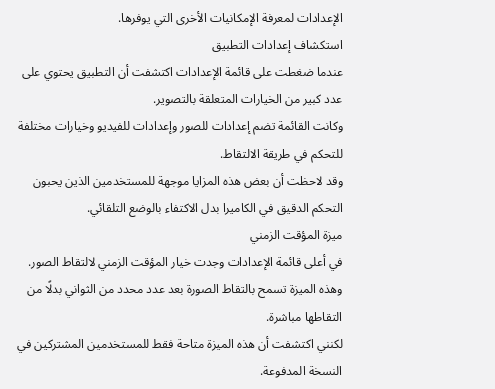الإعدادات لمعرفة الإمكانيات الأخرى التي يوفرها.
استكشاف إعدادات التطبيق
عندما ضغطت على قائمة الإعدادات اكتشفت أن التطبيق يحتوي على عدد كبير من الخيارات المتعلقة بالتصوير.
وكانت القائمة تضم إعدادات للصور وإعدادات للفيديو وخيارات مختلفة للتحكم في طريقة الالتقاط.
وقد لاحظت أن بعض هذه المزايا موجهة للمستخدمين الذين يحبون التحكم الدقيق في الكاميرا بدل الاكتفاء بالوضع التلقائي.
ميزة المؤقت الزمني
في أعلى قائمة الإعدادات وجدت خيار المؤقت الزمني لالتقاط الصور.
وهذه الميزة تسمح بالتقاط الصورة بعد عدد محدد من الثواني بدلًا من التقاطها مباشرة.
لكنني اكتشفت أن هذه الميزة متاحة فقط للمستخدمين المشتركين في النسخة المدفوعة.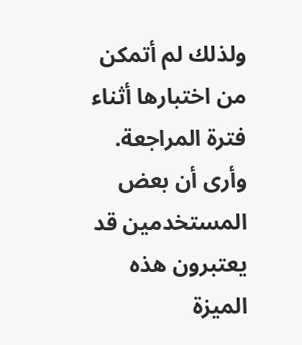ولذلك لم أتمكن من اختبارها أثناء فترة المراجعة.
وأرى أن بعض المستخدمين قد يعتبرون هذه الميزة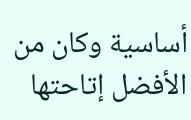أساسية وكان من الأفضل إتاحتها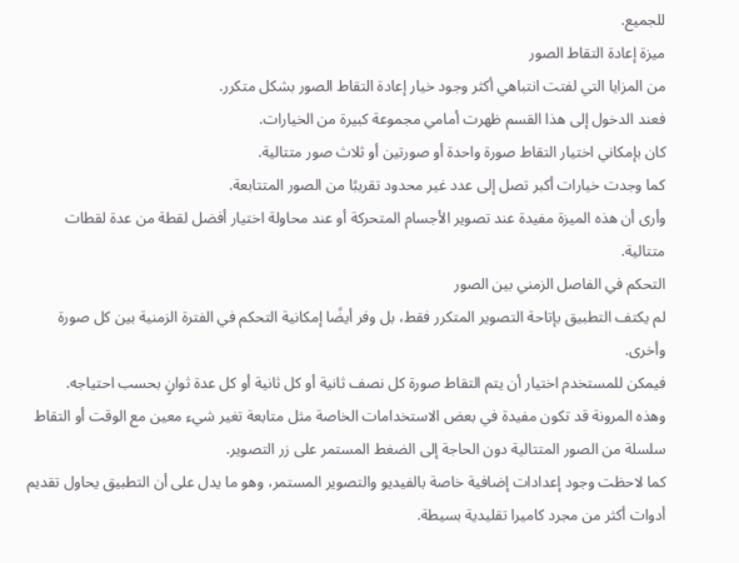للجميع.
ميزة إعادة التقاط الصور
من المزايا التي لفتت انتباهي أكثر وجود خيار إعادة التقاط الصور بشكل متكرر.
فعند الدخول إلى هذا القسم ظهرت أمامي مجموعة كبيرة من الخيارات.
كان بإمكاني اختيار التقاط صورة واحدة أو صورتين أو ثلاث صور متتالية.
كما وجدت خيارات أكبر تصل إلى عدد غير محدود تقريبًا من الصور المتتابعة.
وأرى أن هذه الميزة مفيدة عند تصوير الأجسام المتحركة أو عند محاولة اختيار أفضل لقطة من عدة لقطات متتالية.
التحكم في الفاصل الزمني بين الصور
لم يكتف التطبيق بإتاحة التصوير المتكرر فقط، بل وفر أيضًا إمكانية التحكم في الفترة الزمنية بين كل صورة وأخرى.
فيمكن للمستخدم اختيار أن يتم التقاط صورة كل نصف ثانية أو كل ثانية أو كل عدة ثوانٍ بحسب احتياجه.
وهذه المرونة قد تكون مفيدة في بعض الاستخدامات الخاصة مثل متابعة تغير شيء معين مع الوقت أو التقاط سلسلة من الصور المتتالية دون الحاجة إلى الضغط المستمر على زر التصوير.
كما لاحظت وجود إعدادات إضافية خاصة بالفيديو والتصوير المستمر، وهو ما يدل على أن التطبيق يحاول تقديم أدوات أكثر من مجرد كاميرا تقليدية بسيطة.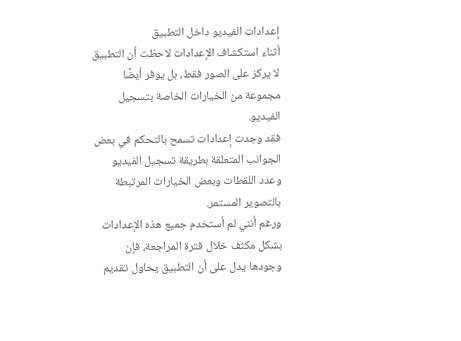إعدادات الفيديو داخل التطبيق
أثناء استكشاف الإعدادات لاحظت أن التطبيق لا يركز على الصور فقط، بل يوفر أيضًا مجموعة من الخيارات الخاصة بتسجيل الفيديو.
فقد وجدت إعدادات تسمح بالتحكم في بعض الجوانب المتعلقة بطريقة تسجيل الفيديو وعدد اللقطات وبعض الخيارات المرتبطة بالتصوير المستمر.
ورغم أنني لم أستخدم جميع هذه الإعدادات بشكل مكثف خلال فترة المراجعة، فإن وجودها يدل على أن التطبيق يحاول تقديم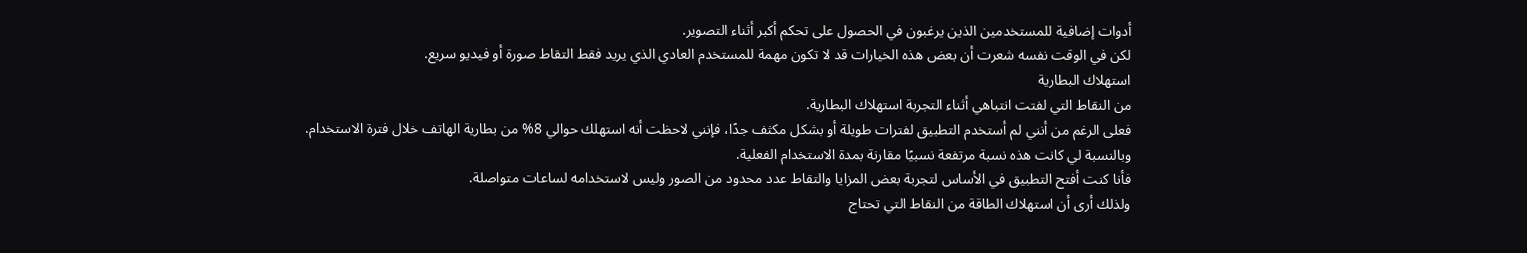أدوات إضافية للمستخدمين الذين يرغبون في الحصول على تحكم أكبر أثناء التصوير.
لكن في الوقت نفسه شعرت أن بعض هذه الخيارات قد لا تكون مهمة للمستخدم العادي الذي يريد فقط التقاط صورة أو فيديو سريع.
استهلاك البطارية
من النقاط التي لفتت انتباهي أثناء التجربة استهلاك البطارية.
فعلى الرغم من أنني لم أستخدم التطبيق لفترات طويلة أو بشكل مكثف جدًا، فإنني لاحظت أنه استهلك حوالي 8% من بطارية الهاتف خلال فترة الاستخدام.
وبالنسبة لي كانت هذه نسبة مرتفعة نسبيًا مقارنة بمدة الاستخدام الفعلية.
فأنا كنت أفتح التطبيق في الأساس لتجربة بعض المزايا والتقاط عدد محدود من الصور وليس لاستخدامه لساعات متواصلة.
ولذلك أرى أن استهلاك الطاقة من النقاط التي تحتاج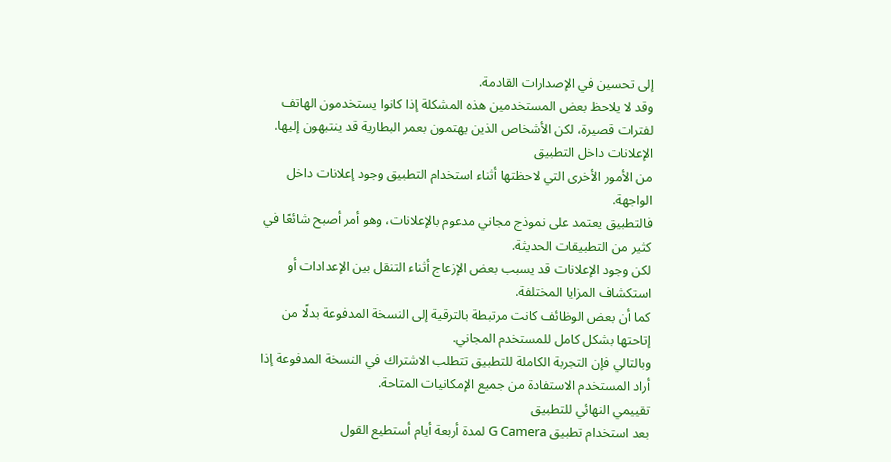إلى تحسين في الإصدارات القادمة.
وقد لا يلاحظ بعض المستخدمين هذه المشكلة إذا كانوا يستخدمون الهاتف لفترات قصيرة، لكن الأشخاص الذين يهتمون بعمر البطارية قد ينتبهون إليها.
الإعلانات داخل التطبيق
من الأمور الأخرى التي لاحظتها أثناء استخدام التطبيق وجود إعلانات داخل الواجهة.
فالتطبيق يعتمد على نموذج مجاني مدعوم بالإعلانات، وهو أمر أصبح شائعًا في كثير من التطبيقات الحديثة.
لكن وجود الإعلانات قد يسبب بعض الإزعاج أثناء التنقل بين الإعدادات أو استكشاف المزايا المختلفة.
كما أن بعض الوظائف كانت مرتبطة بالترقية إلى النسخة المدفوعة بدلًا من إتاحتها بشكل كامل للمستخدم المجاني.
وبالتالي فإن التجربة الكاملة للتطبيق تتطلب الاشتراك في النسخة المدفوعة إذا أراد المستخدم الاستفادة من جميع الإمكانيات المتاحة.
تقييمي النهائي للتطبيق
بعد استخدام تطبيق G Camera لمدة أربعة أيام أستطيع القول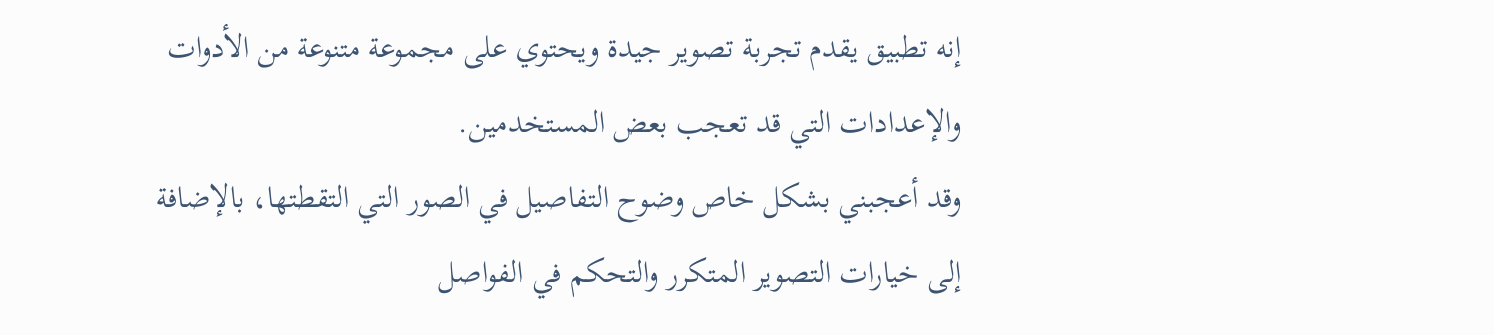إنه تطبيق يقدم تجربة تصوير جيدة ويحتوي على مجموعة متنوعة من الأدوات والإعدادات التي قد تعجب بعض المستخدمين.
وقد أعجبني بشكل خاص وضوح التفاصيل في الصور التي التقطتها، بالإضافة إلى خيارات التصوير المتكرر والتحكم في الفواصل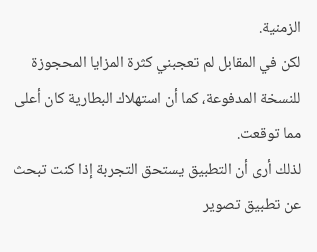الزمنية.
لكن في المقابل لم تعجبني كثرة المزايا المحجوزة للنسخة المدفوعة، كما أن استهلاك البطارية كان أعلى مما توقعت.
لذلك أرى أن التطبيق يستحق التجربة إذا كنت تبحث عن تطبيق تصوير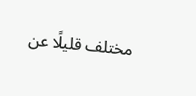مختلف قليلًا عن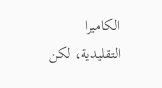الكاميرا التقليدية، لكن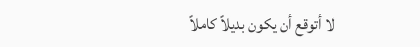لا أتوقع أن يكون بديلاً كاملاً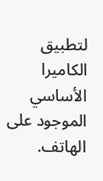لتطبيق الكاميرا الأساسي الموجود على الهاتف.